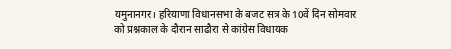यमुनानगर। हरियाणा विधानसभा के बजट सत्र के 10वें दिन सोमवार को प्रश्नकाल के दौरान साढौरा से कांग्रेस विधायक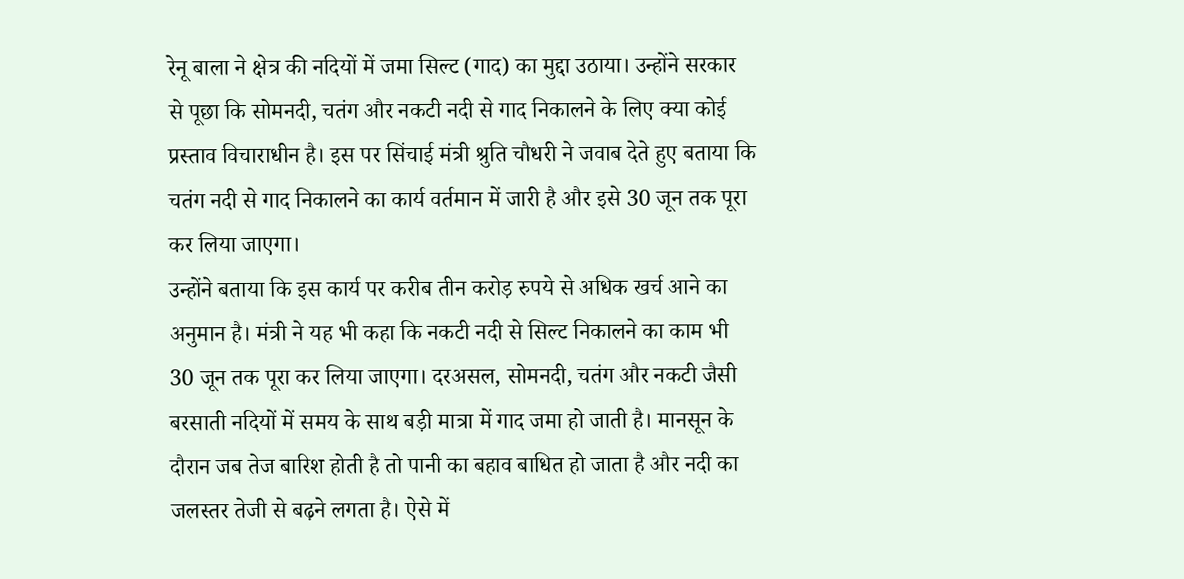रेनू बाला ने क्षेत्र की नदियों में जमा सिल्ट (गाद) का मुद्दा उठाया। उन्होंने सरकार से पूछा कि सोमनदी, चतंग और नकटी नदी से गाद निकालने के लिए क्या कोई प्रस्ताव विचाराधीन है। इस पर सिंचाई मंत्री श्रुति चौधरी ने जवाब देते हुए बताया कि चतंग नदी से गाद निकालने का कार्य वर्तमान में जारी है और इसे 30 जून तक पूरा कर लिया जाएगा।
उन्होंने बताया कि इस कार्य पर करीब तीन करोड़ रुपये से अधिक खर्च आने का अनुमान है। मंत्री ने यह भी कहा कि नकटी नदी से सिल्ट निकालने का काम भी 30 जून तक पूरा कर लिया जाएगा। दरअसल, सोमनदी, चतंग और नकटी जैसी बरसाती नदियों में समय के साथ बड़ी मात्रा में गाद जमा हो जाती है। मानसून के दौरान जब तेज बारिश होती है तो पानी का बहाव बाधित हो जाता है और नदी का जलस्तर तेजी से बढ़ने लगता है। ऐसे में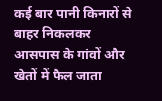कई बार पानी किनारों से बाहर निकलकर आसपास के गांवों और खेतों में फैल जाता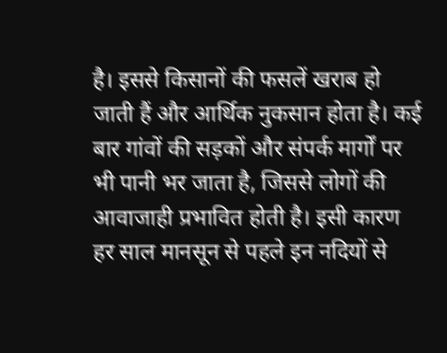है। इससे किसानों की फसलें खराब हो जाती हैं और आर्थिक नुकसान होता है। कई बार गांवों की सड़कों और संपर्क मार्गों पर भी पानी भर जाता है, जिससे लोगों की आवाजाही प्रभावित होती है। इसी कारण हर साल मानसून से पहले इन नदियों से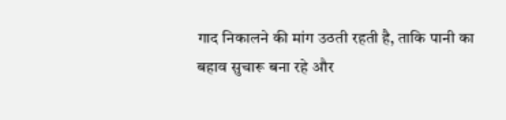गाद निकालने की मांग उठती रहती है, ताकि पानी का बहाव सुचारू बना रहे और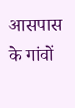आसपास के गांवों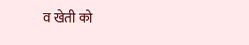व खेती को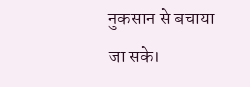नुकसान से बचाया जा सके।